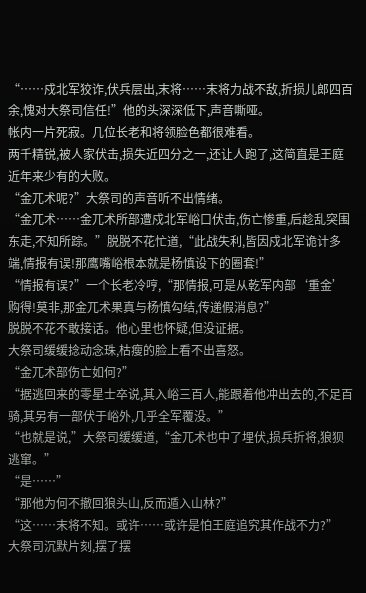“……戍北军狡诈,伏兵层出,末将……末将力战不敌,折损儿郎四百余,愧对大祭司信任!”他的头深深低下,声音嘶哑。
帐内一片死寂。几位长老和将领脸色都很难看。
两千精锐,被人家伏击,损失近四分之一,还让人跑了,这简直是王庭近年来少有的大败。
“金兀术呢?”大祭司的声音听不出情绪。
“金兀术……金兀术所部遭戍北军峪口伏击,伤亡惨重,后趁乱突围东走,不知所踪。”脱脱不花忙道,“此战失利,皆因戍北军诡计多端,情报有误!那鹰嘴峪根本就是杨慎设下的圈套!”
“情报有误?”一个长老冷哼,“那情报,可是从乾军内部‘重金’购得!莫非,那金兀术果真与杨慎勾结,传递假消息?”
脱脱不花不敢接话。他心里也怀疑,但没证据。
大祭司缓缓捻动念珠,枯瘦的脸上看不出喜怒。
“金兀术部伤亡如何?”
“据逃回来的零星士卒说,其入峪三百人,能跟着他冲出去的,不足百骑,其另有一部伏于峪外,几乎全军覆没。”
“也就是说,”大祭司缓缓道,“金兀术也中了埋伏,损兵折将,狼狈逃窜。”
“是……”
“那他为何不撤回狼头山,反而遁入山林?”
“这……末将不知。或许……或许是怕王庭追究其作战不力?”
大祭司沉默片刻,摆了摆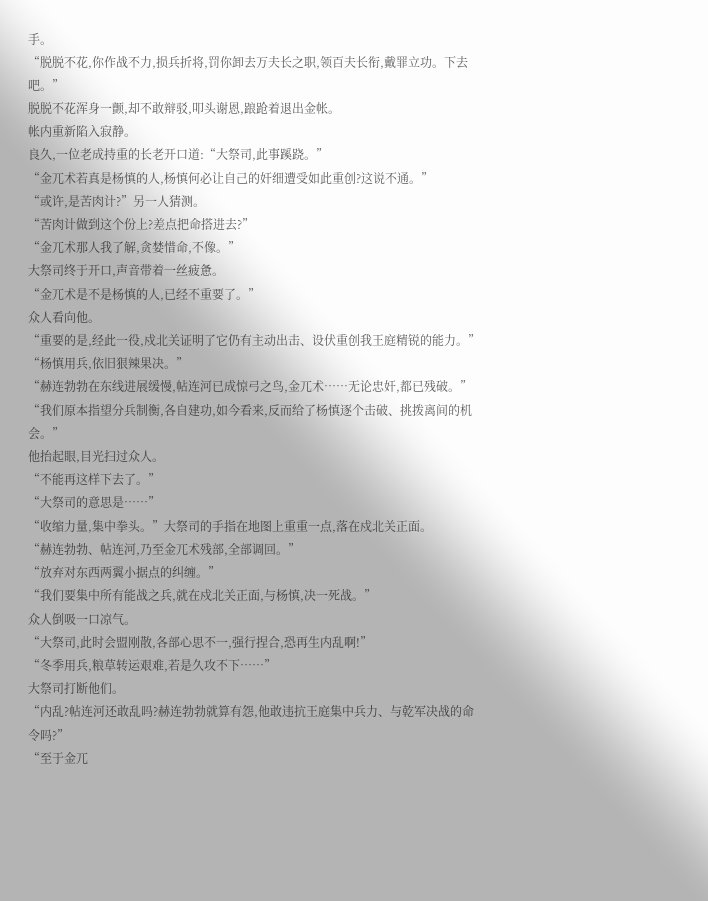手。
“脱脱不花,你作战不力,损兵折将,罚你卸去万夫长之职,领百夫长衔,戴罪立功。下去吧。”
脱脱不花浑身一颤,却不敢辩驳,叩头谢恩,踉跄着退出金帐。
帐内重新陷入寂静。
良久,一位老成持重的长老开口道:“大祭司,此事蹊跷。”
“金兀术若真是杨慎的人,杨慎何必让自己的奸细遭受如此重创?这说不通。”
“或许,是苦肉计?”另一人猜测。
“苦肉计做到这个份上?差点把命搭进去?”
“金兀术那人我了解,贪婪惜命,不像。”
大祭司终于开口,声音带着一丝疲惫。
“金兀术是不是杨慎的人,已经不重要了。”
众人看向他。
“重要的是,经此一役,戍北关证明了它仍有主动出击、设伏重创我王庭精锐的能力。”
“杨慎用兵,依旧狠辣果决。”
“赫连勃勃在东线进展缓慢,帖连河已成惊弓之鸟,金兀术……无论忠奸,都已残破。”
“我们原本指望分兵制衡,各自建功,如今看来,反而给了杨慎逐个击破、挑拨离间的机会。”
他抬起眼,目光扫过众人。
“不能再这样下去了。”
“大祭司的意思是……”
“收缩力量,集中拳头。”大祭司的手指在地图上重重一点,落在戍北关正面。
“赫连勃勃、帖连河,乃至金兀术残部,全部调回。”
“放弃对东西两翼小据点的纠缠。”
“我们要集中所有能战之兵,就在戍北关正面,与杨慎,决一死战。”
众人倒吸一口凉气。
“大祭司,此时会盟刚散,各部心思不一,强行捏合,恐再生内乱啊!”
“冬季用兵,粮草转运艰难,若是久攻不下……”
大祭司打断他们。
“内乱?帖连河还敢乱吗?赫连勃勃就算有怨,他敢违抗王庭集中兵力、与乾军决战的命令吗?”
“至于金兀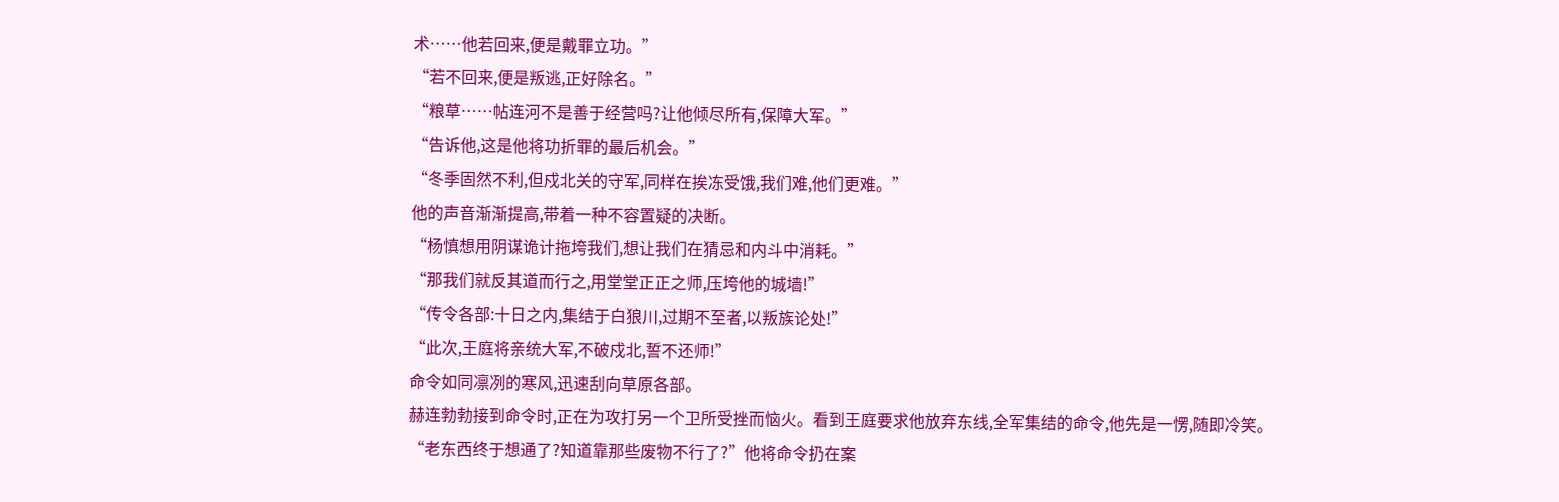术……他若回来,便是戴罪立功。”
“若不回来,便是叛逃,正好除名。”
“粮草……帖连河不是善于经营吗?让他倾尽所有,保障大军。”
“告诉他,这是他将功折罪的最后机会。”
“冬季固然不利,但戍北关的守军,同样在挨冻受饿,我们难,他们更难。”
他的声音渐渐提高,带着一种不容置疑的决断。
“杨慎想用阴谋诡计拖垮我们,想让我们在猜忌和内斗中消耗。”
“那我们就反其道而行之,用堂堂正正之师,压垮他的城墙!”
“传令各部:十日之内,集结于白狼川,过期不至者,以叛族论处!”
“此次,王庭将亲统大军,不破戍北,誓不还师!”
命令如同凛冽的寒风,迅速刮向草原各部。
赫连勃勃接到命令时,正在为攻打另一个卫所受挫而恼火。看到王庭要求他放弃东线,全军集结的命令,他先是一愣,随即冷笑。
“老东西终于想通了?知道靠那些废物不行了?”他将命令扔在案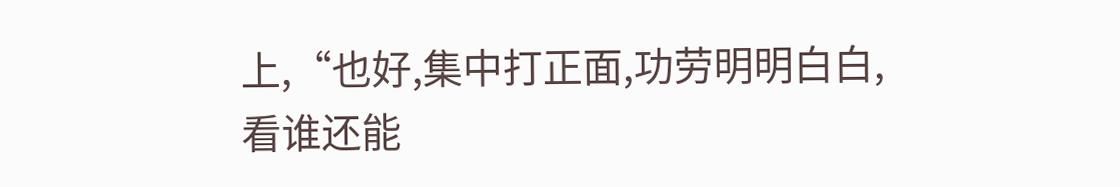上,“也好,集中打正面,功劳明明白白,看谁还能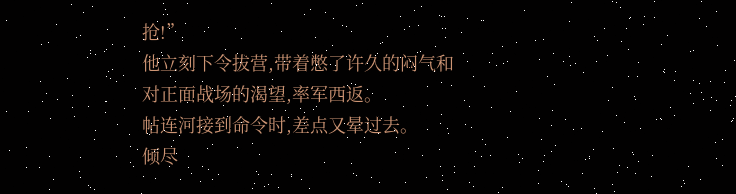抢!”
他立刻下令拔营,带着憋了许久的闷气和对正面战场的渴望,率军西返。
帖连河接到命令时,差点又晕过去。
倾尽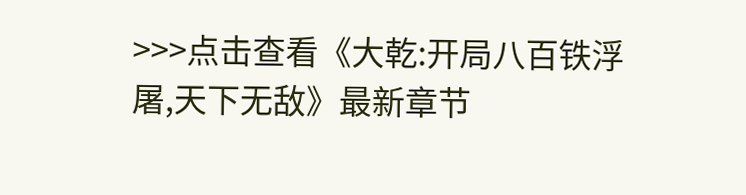>>>点击查看《大乾:开局八百铁浮屠,天下无敌》最新章节